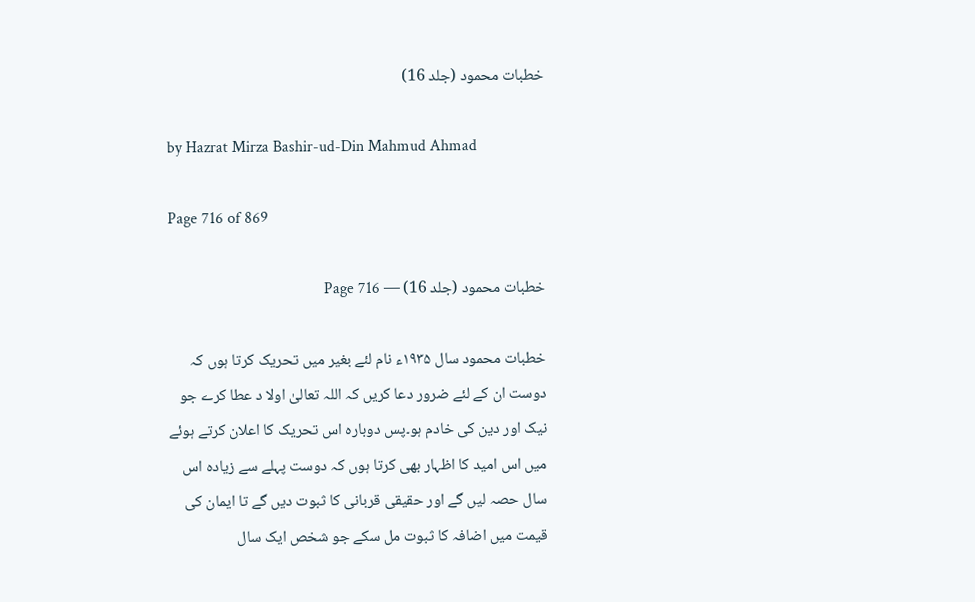خطبات محمود (جلد 16)

by Hazrat Mirza Bashir-ud-Din Mahmud Ahmad

Page 716 of 869

خطبات محمود (جلد 16) — Page 716

خطبات محمود سال ۱۹۳۵ء نام لئے بغیر میں تحریک کرتا ہوں کہ دوست ان کے لئے ضرور دعا کریں کہ اللہ تعالیٰ اولا د عطا کرے جو نیک اور دین کی خادم ہو۔پس دوبارہ اس تحریک کا اعلان کرتے ہوئے میں اس امید کا اظہار بھی کرتا ہوں کہ دوست پہلے سے زیادہ اس سال حصہ لیں گے اور حقیقی قربانی کا ثبوت دیں گے تا ایمان کی قیمت میں اضافہ کا ثبوت مل سکے جو شخص ایک سال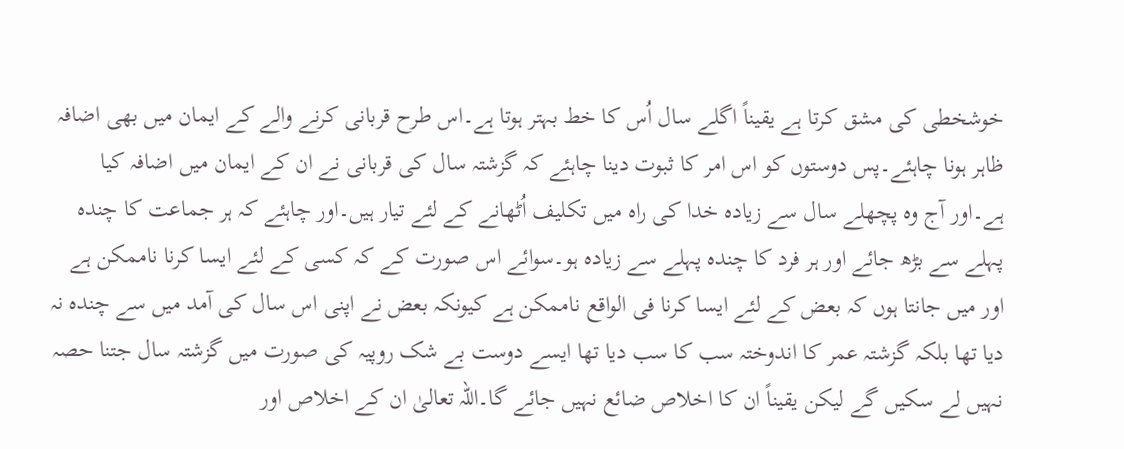خوشخطی کی مشق کرتا ہے یقیناً اگلے سال اُس کا خط بہتر ہوتا ہے۔اس طرح قربانی کرنے والے کے ایمان میں بھی اضافہ ظاہر ہونا چاہئے۔پس دوستوں کو اس امر کا ثبوت دینا چاہئے کہ گزشتہ سال کی قربانی نے ان کے ایمان میں اضافہ کیا ہے۔اور آج وہ پچھلے سال سے زیادہ خدا کی راہ میں تکلیف اُٹھانے کے لئے تیار ہیں۔اور چاہئے کہ ہر جماعت کا چندہ پہلے سے بڑھ جائے اور ہر فرد کا چندہ پہلے سے زیادہ ہو۔سوائے اس صورت کے کہ کسی کے لئے ایسا کرنا ناممکن ہے اور میں جانتا ہوں کہ بعض کے لئے ایسا کرنا فی الواقع ناممکن ہے کیونکہ بعض نے اپنی اس سال کی آمد میں سے چندہ نہ دیا تھا بلکہ گزشتہ عمر کا اندوختہ سب کا سب دیا تھا ایسے دوست بے شک روپیہ کی صورت میں گزشتہ سال جتنا حصہ نہیں لے سکیں گے لیکن یقیناً ان کا اخلاص ضائع نہیں جائے گا۔اللہ تعالیٰ ان کے اخلاص اور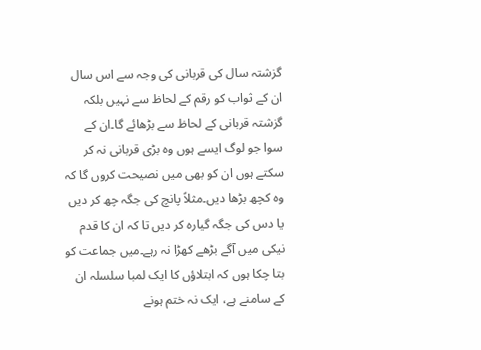گزشتہ سال کی قربانی کی وجہ سے اس سال ان کے ثواب کو رقم کے لحاظ سے نہیں بلکہ گزشتہ قربانی کے لحاظ سے بڑھائے گا۔ان کے سوا جو لوگ ایسے ہوں وہ بڑی قربانی نہ کر سکتے ہوں ان کو بھی میں نصیحت کروں گا کہ وہ کچھ بڑھا دیں۔مثلاً پانچ کی جگہ چھ کر دیں یا دس کی جگہ گیارہ کر دیں تا کہ ان کا قدم نیکی میں آگے بڑھے کھڑا نہ رہے۔میں جماعت کو بتا چکا ہوں کہ ابتلاؤں کا ایک لمبا سلسلہ ان کے سامنے ہے، ایک نہ ختم ہونے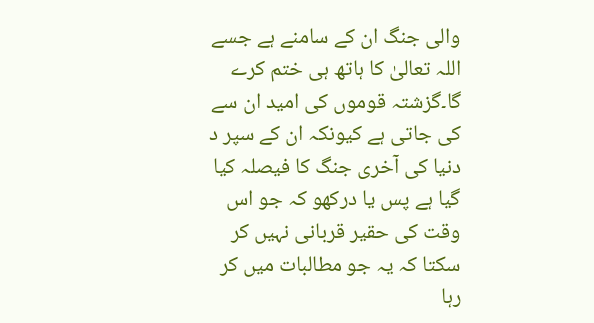والی جنگ ان کے سامنے ہے جسے اللہ تعالیٰ کا ہاتھ ہی ختم کرے گا۔گزشتہ قوموں کی امید ان سے کی جاتی ہے کیونکہ ان کے سپر د دنیا کی آخری جنگ کا فیصلہ کیا گیا ہے پس یا درکھو کہ جو اس وقت کی حقیر قربانی نہیں کر سکتا کہ یہ جو مطالبات میں کر رہا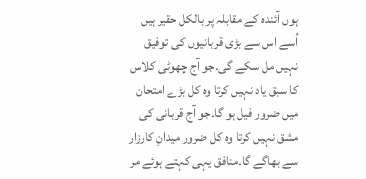ہوں آئندہ کے مقابلہ پر بالکل حقیر ہیں اُسے اس سے بڑی قربانیوں کی توفیق نہیں مل سکے گی۔جو آج چھوٹی کلاس کا سبق یاد نہیں کرتا وہ کل بڑے امتحان میں ضرور فیل ہو گا۔جو آج قربانی کی مشق نہیں کرتا وہ کل ضرور میدانِ کارزار سے بھاگے گا۔منافق یہی کہتے ہوئے مر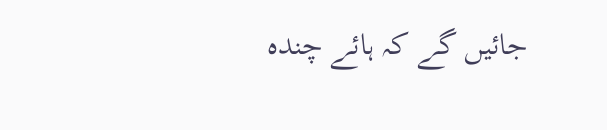جائیں گے کہ ہائے چندہ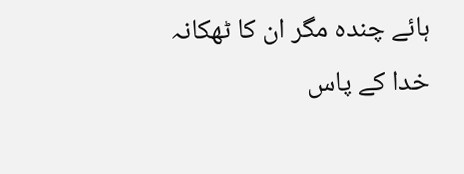ہائے چندہ مگر ان کا ٹھکانہ خدا کے پاس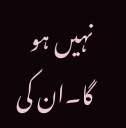نہیں ہو گا۔ان کی